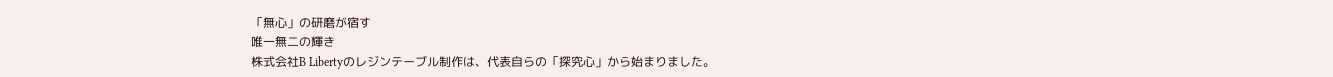「無心」の研磨が宿す
唯一無二の輝き
株式会社B Libertyのレジンテーブル制作は、代表自らの「探究心」から始まりました。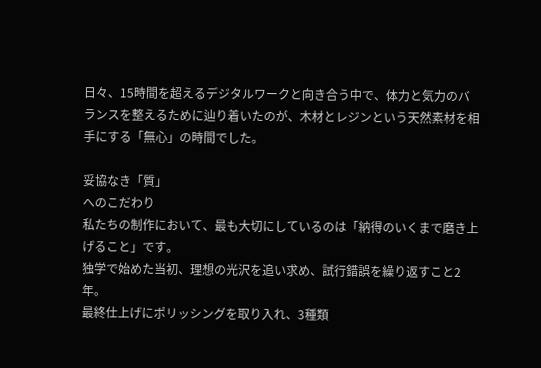日々、15時間を超えるデジタルワークと向き合う中で、体力と気力のバランスを整えるために辿り着いたのが、木材とレジンという天然素材を相手にする「無心」の時間でした。

妥協なき「質」
へのこだわり
私たちの制作において、最も大切にしているのは「納得のいくまで磨き上げること」です。
独学で始めた当初、理想の光沢を追い求め、試行錯誤を繰り返すこと2年。
最終仕上げにポリッシングを取り入れ、3種類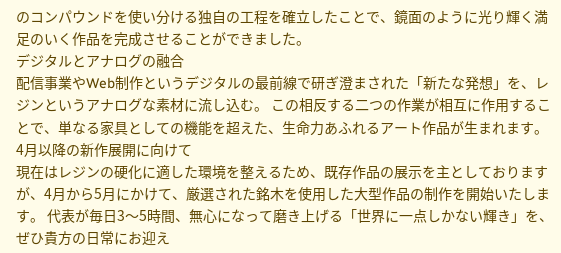のコンパウンドを使い分ける独自の工程を確立したことで、鏡面のように光り輝く満足のいく作品を完成させることができました。
デジタルとアナログの融合
配信事業やWeb制作というデジタルの最前線で研ぎ澄まされた「新たな発想」を、レジンというアナログな素材に流し込む。 この相反する二つの作業が相互に作用することで、単なる家具としての機能を超えた、生命力あふれるアート作品が生まれます。
4月以降の新作展開に向けて
現在はレジンの硬化に適した環境を整えるため、既存作品の展示を主としておりますが、4月から5月にかけて、厳選された銘木を使用した大型作品の制作を開始いたします。 代表が毎日3〜5時間、無心になって磨き上げる「世界に一点しかない輝き」を、ぜひ貴方の日常にお迎え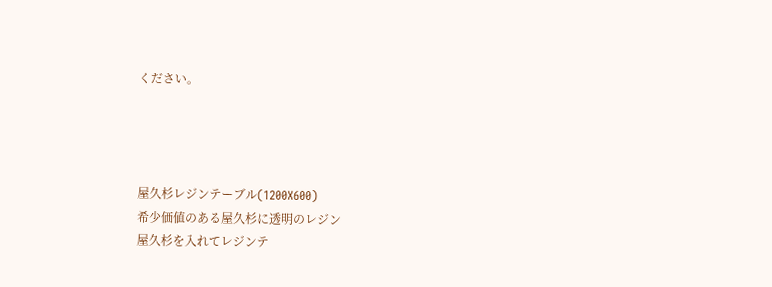ください。




屋久杉レジンテーブル(1200X600)
希少価値のある屋久杉に透明のレジン
屋久杉を入れてレジンテ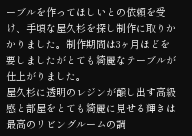ーブルを作ってほしいとの依頼を受け、手頃な屋久杉を探し制作に取りかかりました。制作期間は3ヶ月ほどを要しましたがとても綺麗なテーブルが仕上がりました。
屋久杉に透明のレジンが醸し出す高級感と部屋をとても綺麗に見せる輝きは最高のリビングルームの調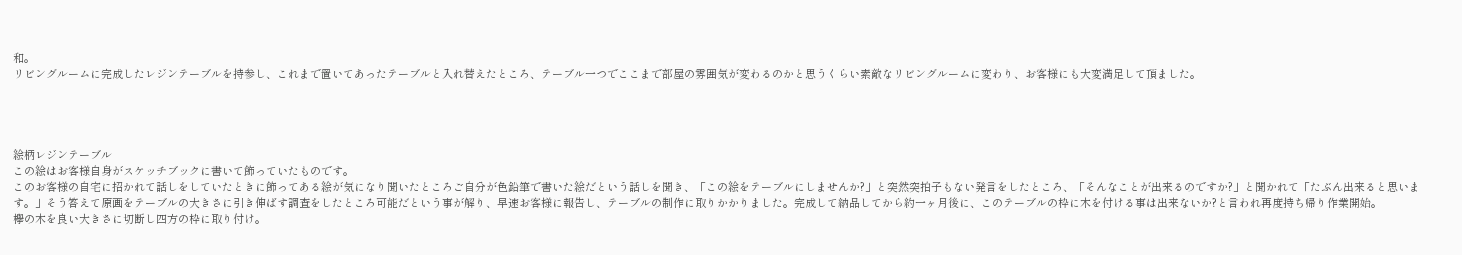和。
リビングルームに完成したレジンテーブルを持参し、これまで置いてあったテーブルと入れ替えたところ、テーブル一つでここまで部屋の雰囲気が変わるのかと思うくらい素敵なリビングルームに変わり、お客様にも大変満足して頂ました。




絵柄レジンテーブル
この絵はお客様自身がスケッチブックに書いて飾っていたものです。
このお客様の自宅に招かれて話しをしていたときに飾ってある絵が気になり聞いたところご自分が色鉛筆で書いた絵だという話しを聞き、「この絵をテーブルにしませんか?」と突然突拍子もない発言をしたところ、「そんなことが出来るのですか?」と聞かれて「たぶん出来ると思います。」そう答えて原画をテーブルの大きさに引き伸ばす調査をしたところ可能だという事が解り、早速お客様に報告し、テーブルの制作に取りかかりました。完成して納品してから約一ヶ月後に、このテーブルの枠に木を付ける事は出来ないか?と言われ再度持ち帰り作業開始。
欅の木を良い大きさに切断し四方の枠に取り付け。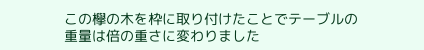この欅の木を枠に取り付けたことでテーブルの重量は倍の重さに変わりました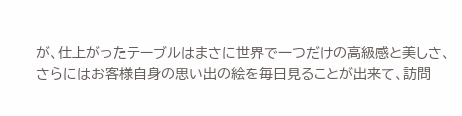が、仕上がったテーブルはまさに世界で一つだけの高級感と美しさ、さらにはお客様自身の思い出の絵を毎日見ることが出来て、訪問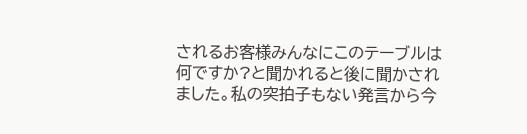されるお客様みんなにこのテーブルは何ですか?と聞かれると後に聞かされました。私の突拍子もない発言から今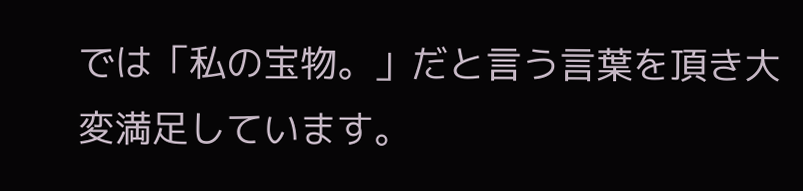では「私の宝物。」だと言う言葉を頂き大変満足しています。